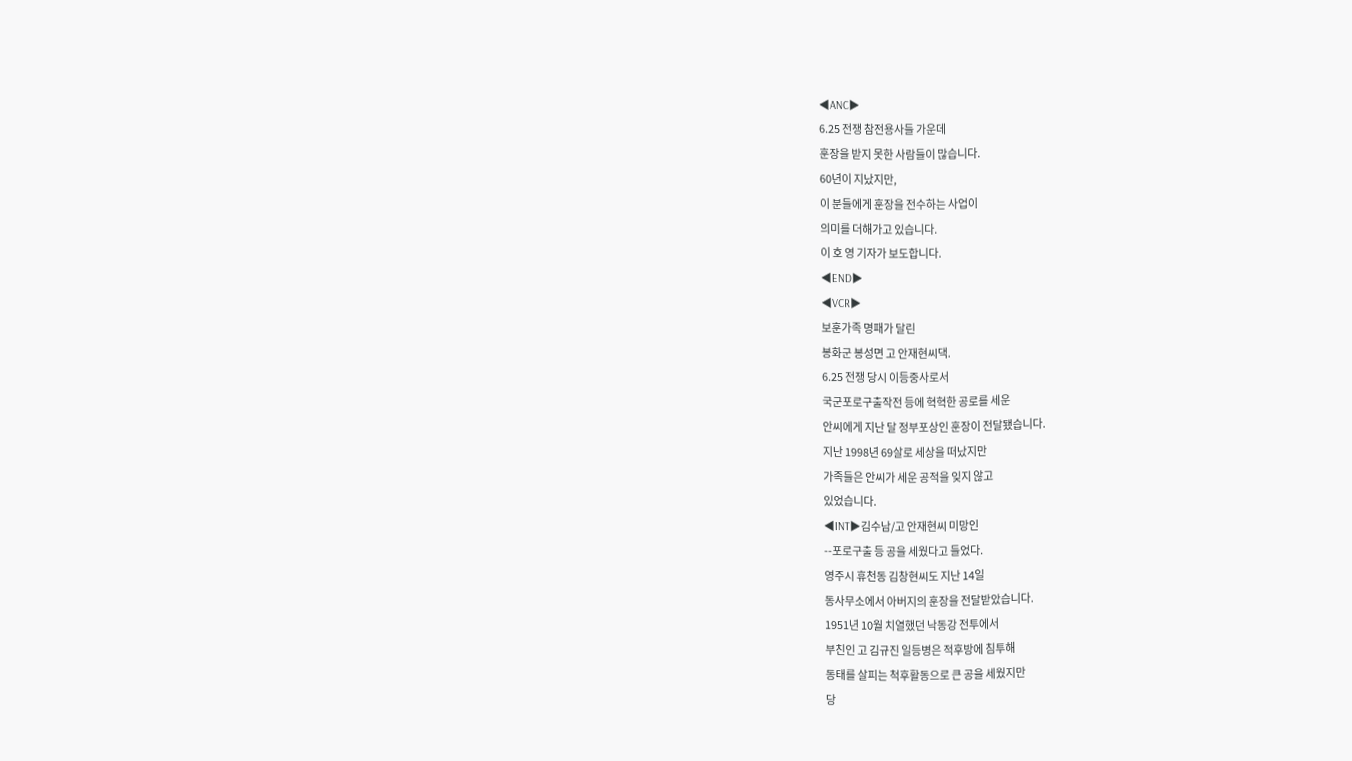◀ANC▶
6.25 전쟁 참전용사들 가운데
훈장을 받지 못한 사람들이 많습니다.
60년이 지났지만,
이 분들에게 훈장을 전수하는 사업이
의미를 더해가고 있습니다.
이 호 영 기자가 보도합니다.
◀END▶
◀VCR▶
보훈가족 명패가 달린
봉화군 봉성면 고 안재현씨댁.
6.25 전쟁 당시 이등중사로서
국군포로구출작전 등에 혁혁한 공로를 세운
안씨에게 지난 달 정부포상인 훈장이 전달됐습니다.
지난 1998년 69살로 세상을 떠났지만
가족들은 안씨가 세운 공적을 잊지 않고
있었습니다.
◀INT▶김수남/고 안재현씨 미망인
--포로구출 등 공을 세웠다고 들었다.
영주시 휴천동 김창현씨도 지난 14일
동사무소에서 아버지의 훈장을 전달받았습니다.
1951년 10월 치열했던 낙동강 전투에서
부친인 고 김규진 일등병은 적후방에 침투해
동태를 살피는 척후활동으로 큰 공을 세웠지만
당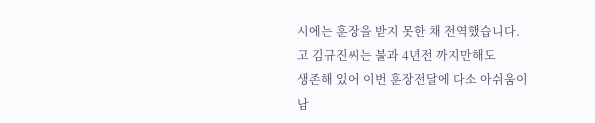시에는 훈장을 받지 못한 채 전역했습니다.
고 김규진씨는 불과 4년전 까지만해도
생존해 있어 이번 훈장전달에 다소 아쉬움이
남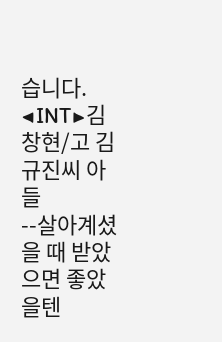습니다.
◀INT▶김창현/고 김규진씨 아들
--살아계셨을 때 받았으면 좋았을텐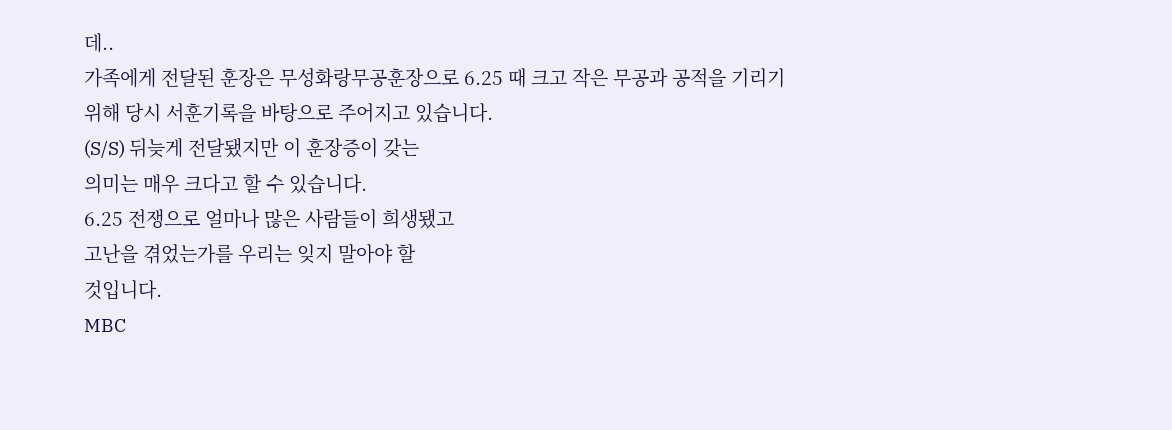데..
가족에게 전달된 훈장은 무성화랑무공훈장으로 6.25 때 크고 작은 무공과 공적을 기리기 위해 당시 서훈기록을 바탕으로 주어지고 있습니다.
(S/S) 뒤늦게 전달됐지만 이 훈장증이 갖는
의미는 매우 크다고 할 수 있습니다.
6.25 전쟁으로 얼마나 많은 사람들이 희생됐고
고난을 겪었는가를 우리는 잊지 말아야 할
것입니다.
MBC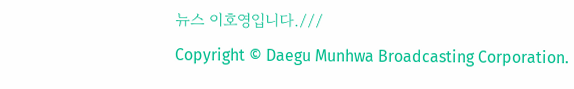뉴스 이호영입니다.///
Copyright © Daegu Munhwa Broadcasting Corporation.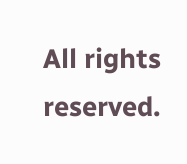All rights reserved.